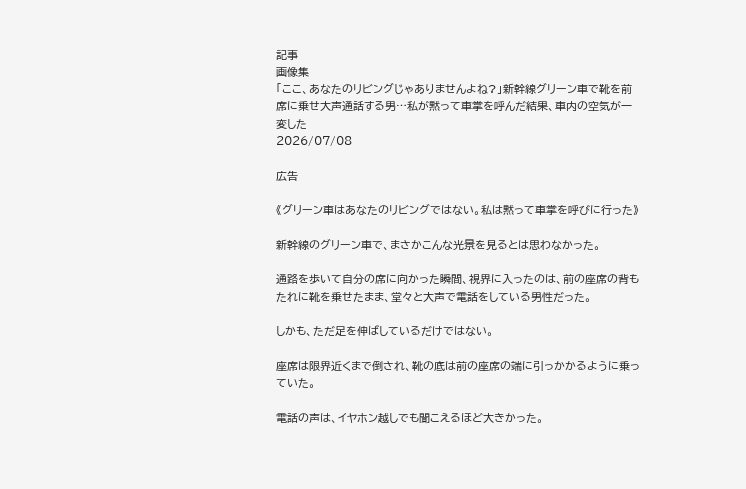記事
画像集
「ここ、あなたのリビングじゃありませんよね?」新幹線グリーン車で靴を前席に乗せ大声通話する男…私が黙って車掌を呼んだ結果、車内の空気が一変した
2026/07/08

広告

《グリーン車はあなたのリビングではない。私は黙って車掌を呼びに行った》

新幹線のグリーン車で、まさかこんな光景を見るとは思わなかった。

通路を歩いて自分の席に向かった瞬間、視界に入ったのは、前の座席の背もたれに靴を乗せたまま、堂々と大声で電話をしている男性だった。

しかも、ただ足を伸ばしているだけではない。

座席は限界近くまで倒され、靴の底は前の座席の端に引っかかるように乗っていた。

電話の声は、イヤホン越しでも聞こえるほど大きかった。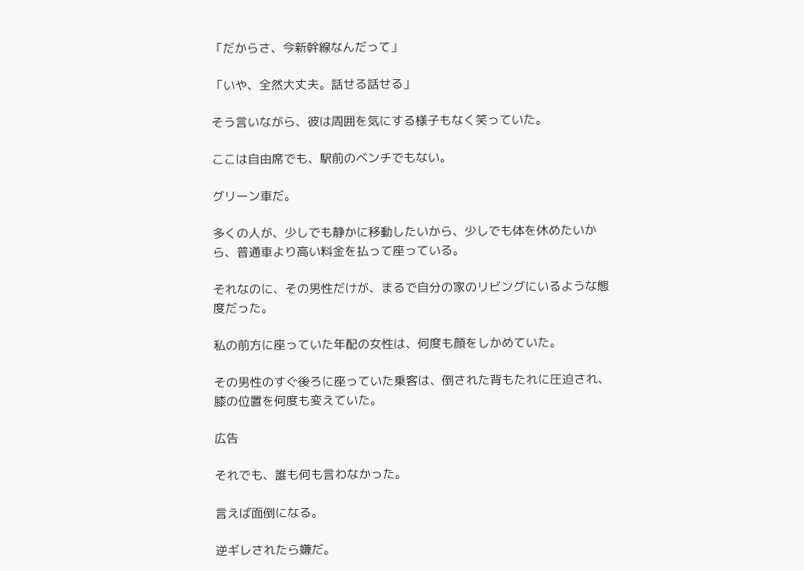「だからさ、今新幹線なんだって」

「いや、全然大丈夫。話せる話せる」

そう言いながら、彼は周囲を気にする様子もなく笑っていた。

ここは自由席でも、駅前のベンチでもない。

グリーン車だ。

多くの人が、少しでも静かに移動したいから、少しでも体を休めたいから、普通車より高い料金を払って座っている。

それなのに、その男性だけが、まるで自分の家のリビングにいるような態度だった。

私の前方に座っていた年配の女性は、何度も顔をしかめていた。

その男性のすぐ後ろに座っていた乗客は、倒された背もたれに圧迫され、膝の位置を何度も変えていた。

広告

それでも、誰も何も言わなかった。

言えば面倒になる。

逆ギレされたら嫌だ。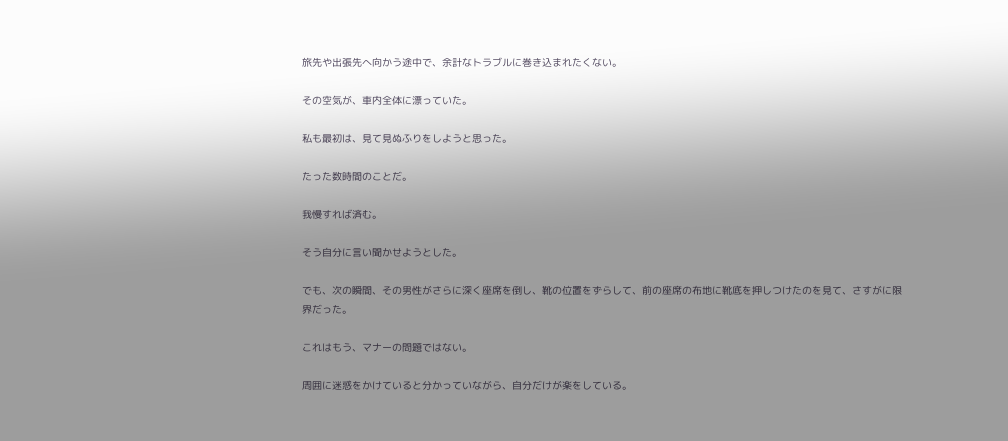旅先や出張先へ向かう途中で、余計なトラブルに巻き込まれたくない。

その空気が、車内全体に漂っていた。

私も最初は、見て見ぬふりをしようと思った。

たった数時間のことだ。

我慢すれば済む。

そう自分に言い聞かせようとした。

でも、次の瞬間、その男性がさらに深く座席を倒し、靴の位置をずらして、前の座席の布地に靴底を押しつけたのを見て、さすがに限界だった。

これはもう、マナーの問題ではない。

周囲に迷惑をかけていると分かっていながら、自分だけが楽をしている。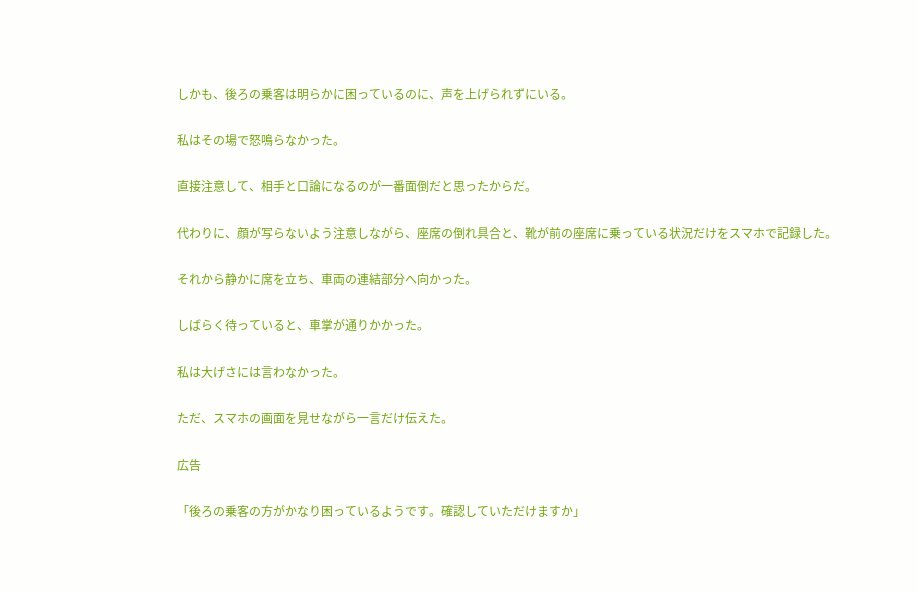しかも、後ろの乗客は明らかに困っているのに、声を上げられずにいる。

私はその場で怒鳴らなかった。

直接注意して、相手と口論になるのが一番面倒だと思ったからだ。

代わりに、顔が写らないよう注意しながら、座席の倒れ具合と、靴が前の座席に乗っている状況だけをスマホで記録した。

それから静かに席を立ち、車両の連結部分へ向かった。

しばらく待っていると、車掌が通りかかった。

私は大げさには言わなかった。

ただ、スマホの画面を見せながら一言だけ伝えた。

広告

「後ろの乗客の方がかなり困っているようです。確認していただけますか」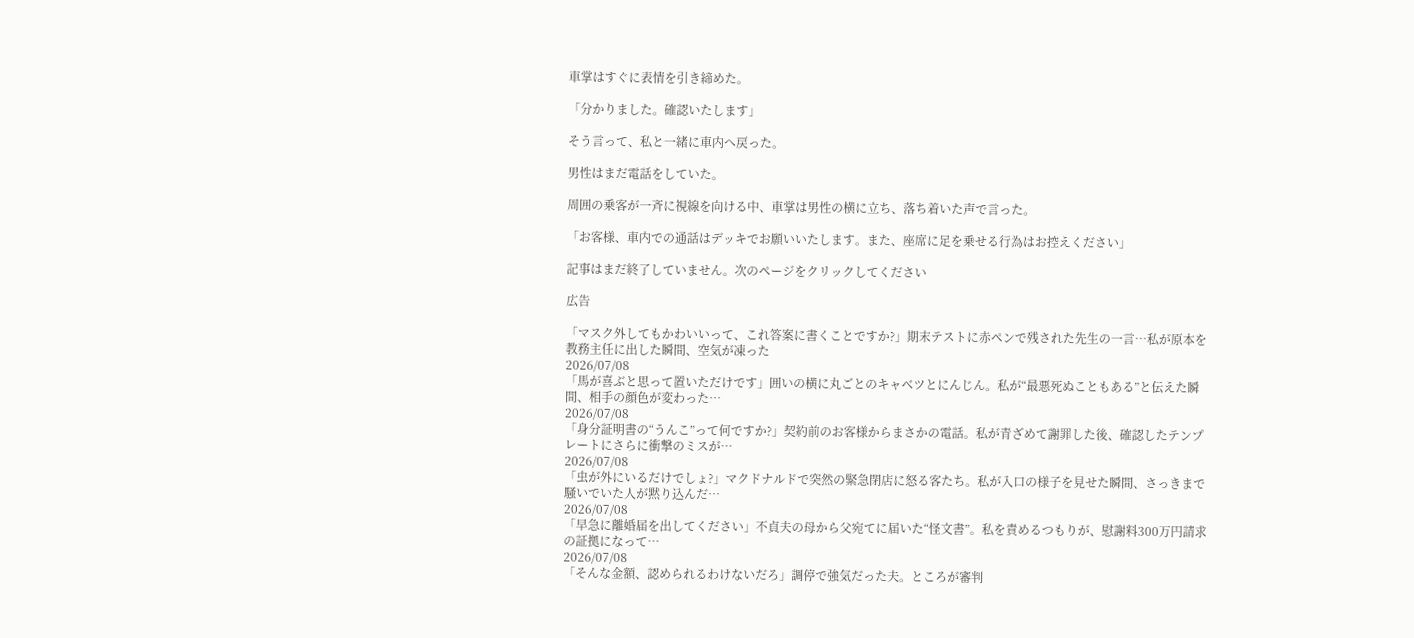車掌はすぐに表情を引き締めた。

「分かりました。確認いたします」

そう言って、私と一緒に車内へ戻った。

男性はまだ電話をしていた。

周囲の乗客が一斉に視線を向ける中、車掌は男性の横に立ち、落ち着いた声で言った。

「お客様、車内での通話はデッキでお願いいたします。また、座席に足を乗せる行為はお控えください」

記事はまだ終了していません。次のページをクリックしてください

広告

「マスク外してもかわいいって、これ答案に書くことですか?」期末テストに赤ペンで残された先生の一言…私が原本を教務主任に出した瞬間、空気が凍った
2026/07/08
「馬が喜ぶと思って置いただけです」囲いの横に丸ごとのキャベツとにんじん。私が“最悪死ぬこともある”と伝えた瞬間、相手の顔色が変わった…
2026/07/08
「身分証明書の“うんこ”って何ですか?」契約前のお客様からまさかの電話。私が青ざめて謝罪した後、確認したテンプレートにさらに衝撃のミスが…
2026/07/08
「虫が外にいるだけでしょ?」マクドナルドで突然の緊急閉店に怒る客たち。私が入口の様子を見せた瞬間、さっきまで騒いでいた人が黙り込んだ…
2026/07/08
「早急に離婚届を出してください」不貞夫の母から父宛てに届いた“怪文書”。私を責めるつもりが、慰謝料300万円請求の証拠になって…
2026/07/08
「そんな金額、認められるわけないだろ」調停で強気だった夫。ところが審判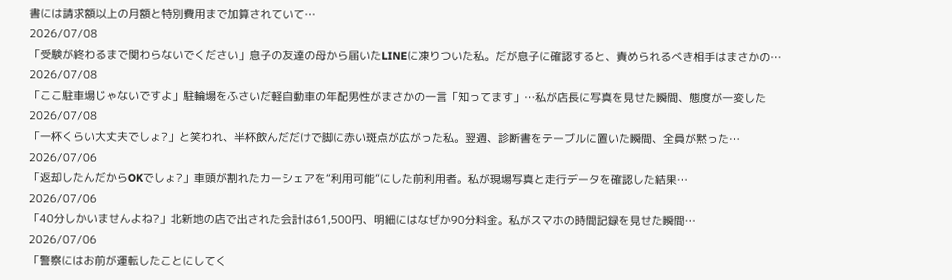書には請求額以上の月額と特別費用まで加算されていて…
2026/07/08
「受験が終わるまで関わらないでください」息子の友達の母から届いたLINEに凍りついた私。だが息子に確認すると、責められるべき相手はまさかの…
2026/07/08
「ここ駐車場じゃないですよ」駐輪場をふさいだ軽自動車の年配男性がまさかの一言「知ってます」…私が店長に写真を見せた瞬間、態度が一変した
2026/07/08
「一杯くらい大丈夫でしょ?」と笑われ、半杯飲んだだけで脚に赤い斑点が広がった私。翌週、診断書をテーブルに置いた瞬間、全員が黙った…
2026/07/06
「返却したんだからOKでしょ?」車頭が割れたカーシェアを“利用可能”にした前利用者。私が現場写真と走行データを確認した結果…
2026/07/06
「40分しかいませんよね?」北新地の店で出された会計は61,500円、明細にはなぜか90分料金。私がスマホの時間記録を見せた瞬間…
2026/07/06
「警察にはお前が運転したことにしてく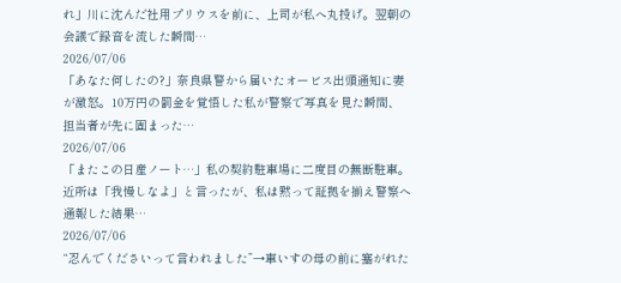れ」川に沈んだ社用プリウスを前に、上司が私へ丸投げ。翌朝の会議で録音を流した瞬間…
2026/07/06
「あなた何したの?」奈良県警から届いたオービス出頭通知に妻が激怒。10万円の罰金を覚悟した私が警察で写真を見た瞬間、担当者が先に固まった…
2026/07/06
「またこの日産ノート…」私の契約駐車場に二度目の無断駐車。近所は「我慢しなよ」と言ったが、私は黙って証拠を揃え警察へ通報した結果…
2026/07/06
“忍んでくださいって言われました”→車いすの母の前に塞がれた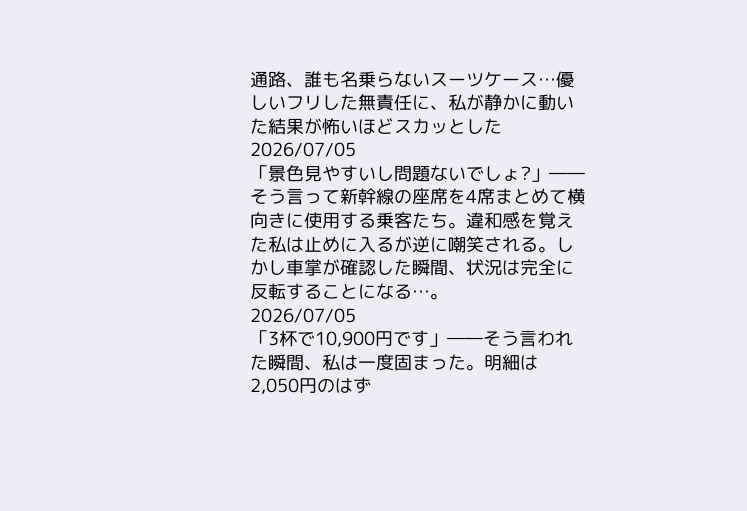通路、誰も名乗らないスーツケース…優しいフリした無責任に、私が静かに動いた結果が怖いほどスカッとした
2026/07/05
「景色見やすいし問題ないでしょ?」――そう言って新幹線の座席を4席まとめて横向きに使用する乗客たち。違和感を覚えた私は止めに入るが逆に嘲笑される。しかし車掌が確認した瞬間、状況は完全に反転することになる…。
2026/07/05
「3杯で10,900円です」――そう言われた瞬間、私は一度固まった。明細は2,050円のはず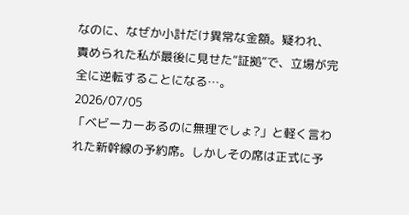なのに、なぜか小計だけ異常な金額。疑われ、責められた私が最後に見せた“証拠”で、立場が完全に逆転することになる…。
2026/07/05
「ベビーカーあるのに無理でしょ?」と軽く言われた新幹線の予約席。しかしその席は正式に予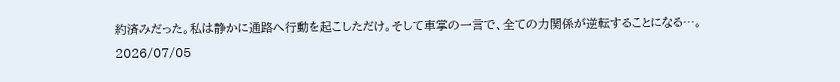約済みだった。私は静かに通路へ行動を起こしただけ。そして車掌の一言で、全ての力関係が逆転することになる…。
2026/07/05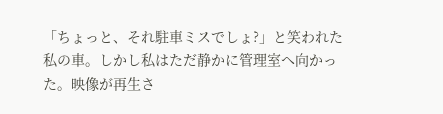「ちょっと、それ駐車ミスでしょ?」と笑われた私の車。しかし私はただ静かに管理室へ向かった。映像が再生さ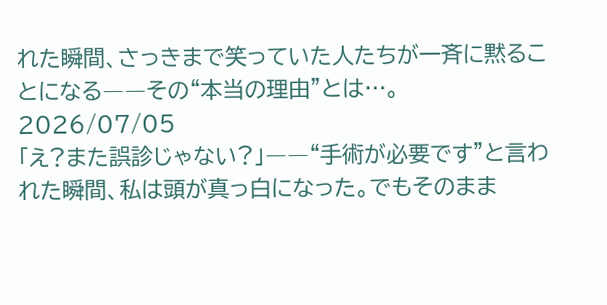れた瞬間、さっきまで笑っていた人たちが一斉に黙ることになる――その“本当の理由”とは…。
2026/07/05
「え?また誤診じゃない?」――“手術が必要です”と言われた瞬間、私は頭が真っ白になった。でもそのまま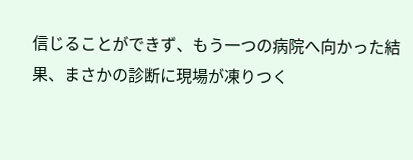信じることができず、もう一つの病院へ向かった結果、まさかの診断に現場が凍りつく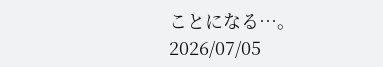ことになる…。
2026/07/05